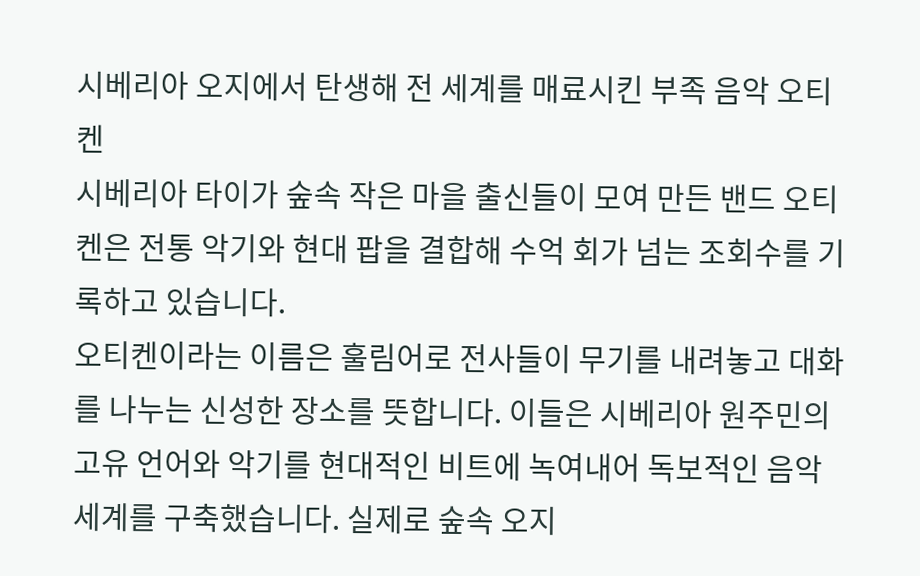시베리아 오지에서 탄생해 전 세계를 매료시킨 부족 음악 오티켄
시베리아 타이가 숲속 작은 마을 출신들이 모여 만든 밴드 오티켄은 전통 악기와 현대 팝을 결합해 수억 회가 넘는 조회수를 기록하고 있습니다.
오티켄이라는 이름은 훌림어로 전사들이 무기를 내려놓고 대화를 나누는 신성한 장소를 뜻합니다. 이들은 시베리아 원주민의 고유 언어와 악기를 현대적인 비트에 녹여내어 독보적인 음악 세계를 구축했습니다. 실제로 숲속 오지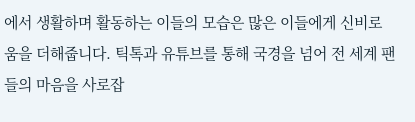에서 생활하며 활동하는 이들의 모습은 많은 이들에게 신비로움을 더해줍니다. 틱톡과 유튜브를 통해 국경을 넘어 전 세계 팬들의 마음을 사로잡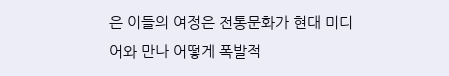은 이들의 여정은 전통문화가 현대 미디어와 만나 어떻게 폭발적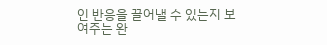인 반응을 끌어낼 수 있는지 보여주는 완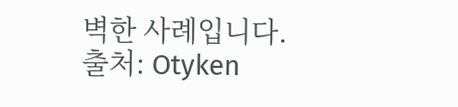벽한 사례입니다.
출처: Otyken